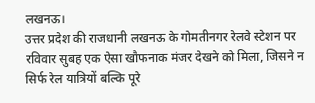लखनऊ।
उत्तर प्रदेश की राजधानी लखनऊ के गोमतीनगर रेलवे स्टेशन पर रविवार सुबह एक ऐसा खौफनाक मंजर देखने को मिला, जिसने न सिर्फ रेल यात्रियों बल्कि पूरे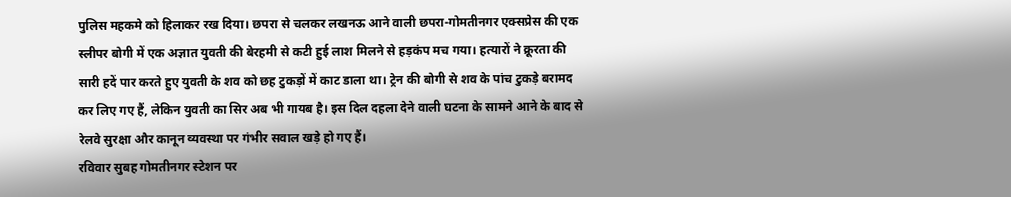पुलिस महकमे को हिलाकर रख दिया। छपरा से चलकर लखनऊ आने वाली छपरा-गोमतीनगर एक्सप्रेस की एक स्लीपर बोगी में एक अज्ञात युवती की बेरहमी से कटी हुई लाश मिलने से हड़कंप मच गया। हत्यारों ने क्रूरता की सारी हदें पार करते हुए युवती के शव को छह टुकड़ों में काट डाला था। ट्रेन की बोगी से शव के पांच टुकड़े बरामद कर लिए गए हैं, लेकिन युवती का सिर अब भी गायब है। इस दिल दहला देने वाली घटना के सामने आने के बाद से रेलवे सुरक्षा और कानून व्यवस्था पर गंभीर सवाल खड़े हो गए हैं।
रविवार सुबह गोमतीनगर स्टेशन पर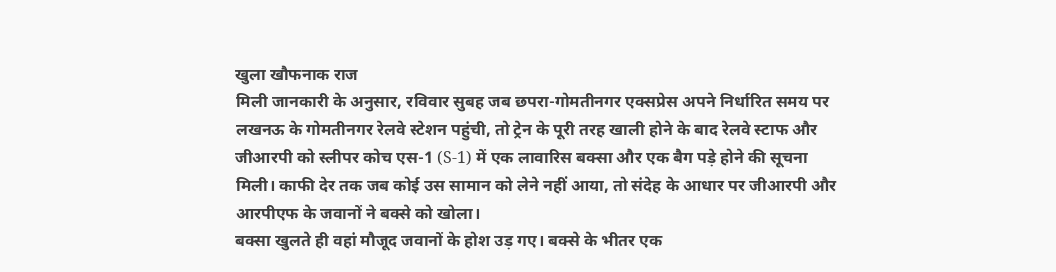खुला खौफनाक राज
मिली जानकारी के अनुसार, रविवार सुबह जब छपरा-गोमतीनगर एक्सप्रेस अपने निर्धारित समय पर लखनऊ के गोमतीनगर रेलवे स्टेशन पहुंची, तो ट्रेन के पूरी तरह खाली होने के बाद रेलवे स्टाफ और जीआरपी को स्लीपर कोच एस-1 (S-1) में एक लावारिस बक्सा और एक बैग पड़े होने की सूचना मिली। काफी देर तक जब कोई उस सामान को लेने नहीं आया, तो संदेह के आधार पर जीआरपी और आरपीएफ के जवानों ने बक्से को खोला।
बक्सा खुलते ही वहां मौजूद जवानों के होश उड़ गए। बक्से के भीतर एक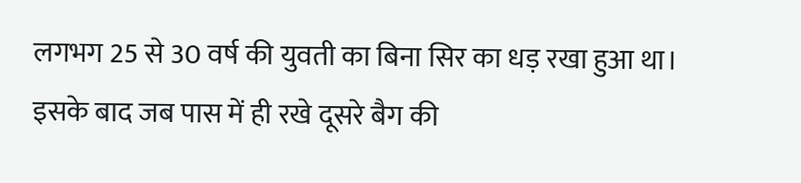लगभग 25 से 30 वर्ष की युवती का बिना सिर का धड़ रखा हुआ था। इसके बाद जब पास में ही रखे दूसरे बैग की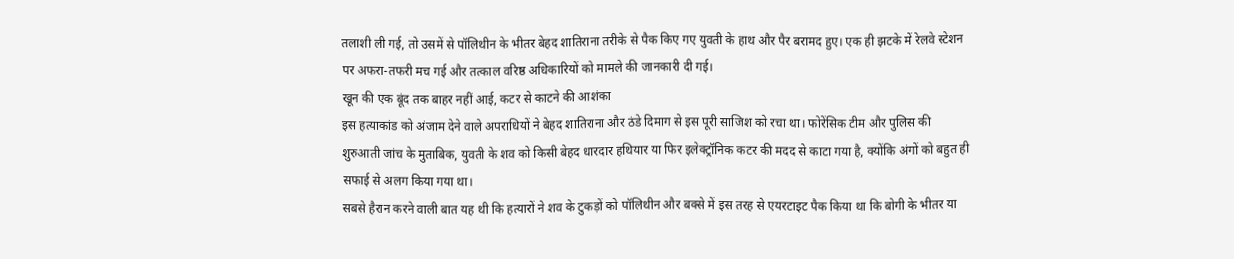तलाशी ली गई, तो उसमें से पॉलिथीन के भीतर बेहद शातिराना तरीके से पैक किए गए युवती के हाथ और पैर बरामद हुए। एक ही झटके में रेलवे स्टेशन पर अफरा-तफरी मच गई और तत्काल वरिष्ठ अधिकारियों को मामले की जानकारी दी गई।
खून की एक बूंद तक बाहर नहीं आई, कटर से काटने की आशंका
इस हत्याकांड को अंजाम देने वाले अपराधियों ने बेहद शातिराना और ठंडे दिमाग से इस पूरी साजिश को रचा था। फोरेंसिक टीम और पुलिस की शुरुआती जांच के मुताबिक, युवती के शव को किसी बेहद धारदार हथियार या फिर इलेक्ट्रॉनिक कटर की मदद से काटा गया है, क्योंकि अंगों को बहुत ही सफाई से अलग किया गया था।
सबसे हैरान करने वाली बात यह थी कि हत्यारों ने शव के टुकड़ों को पॉलिथीन और बक्से में इस तरह से एयरटाइट पैक किया था कि बोगी के भीतर या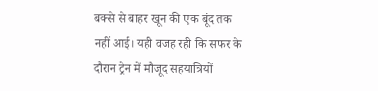बक्से से बाहर खून की एक बूंद तक नहीं आई। यही वजह रही कि सफर के दौरान ट्रेन में मौजूद सहयात्रियों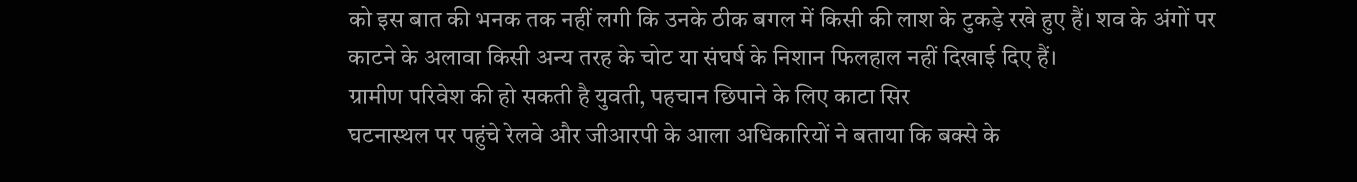को इस बात की भनक तक नहीं लगी कि उनके ठीक बगल में किसी की लाश के टुकड़े रखे हुए हैं। शव के अंगों पर काटने के अलावा किसी अन्य तरह के चोट या संघर्ष के निशान फिलहाल नहीं दिखाई दिए हैं।
ग्रामीण परिवेश की हो सकती है युवती, पहचान छिपाने के लिए काटा सिर
घटनास्थल पर पहुंचे रेलवे और जीआरपी के आला अधिकारियों ने बताया कि बक्से के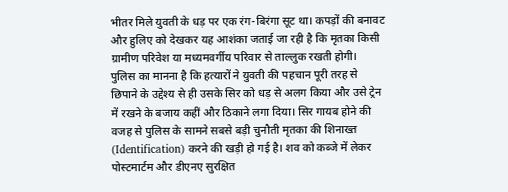भीतर मिले युवती के धड़ पर एक रंग-बिरंगा सूट था। कपड़ों की बनावट और हुलिए को देखकर यह आशंका जताई जा रही है कि मृतका किसी ग्रामीण परिवेश या मध्यमवर्गीय परिवार से ताल्लुक रखती होगी।
पुलिस का मानना है कि हत्यारों ने युवती की पहचान पूरी तरह से छिपाने के उद्देश्य से ही उसके सिर को धड़ से अलग किया और उसे ट्रेन में रखने के बजाय कहीं और ठिकाने लगा दिया। सिर गायब होने की वजह से पुलिस के सामने सबसे बड़ी चुनौती मृतका की शिनाख्त (Identification) करने की खड़ी हो गई है। शव को कब्जे में लेकर पोस्टमार्टम और डीएनए सुरक्षित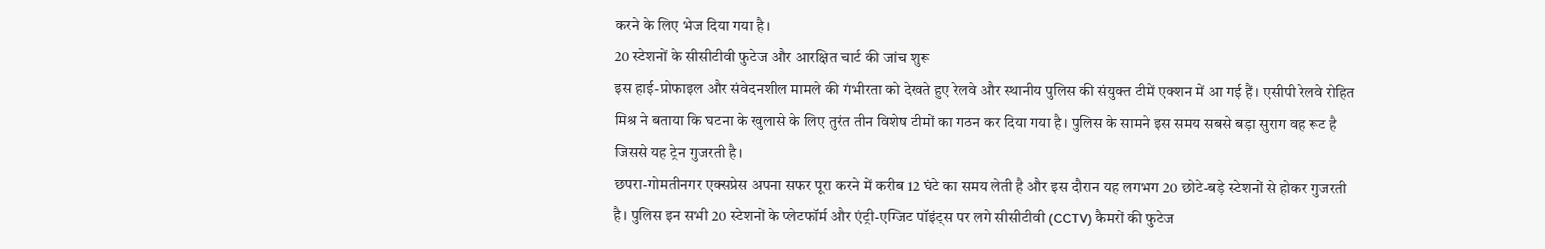करने के लिए भेज दिया गया है।
20 स्टेशनों के सीसीटीवी फुटेज और आरक्षित चार्ट की जांच शुरू
इस हाई-प्रोफाइल और संवेदनशील मामले की गंभीरता को देखते हुए रेलवे और स्थानीय पुलिस की संयुक्त टीमें एक्शन में आ गई हैं। एसीपी रेलवे रोहित मिश्र ने बताया कि घटना के खुलासे के लिए तुरंत तीन विशेष टीमों का गठन कर दिया गया है। पुलिस के सामने इस समय सबसे बड़ा सुराग वह रूट है जिससे यह ट्रेन गुजरती है।
छपरा-गोमतीनगर एक्सप्रेस अपना सफर पूरा करने में करीब 12 घंटे का समय लेती है और इस दौरान यह लगभग 20 छोटे-बड़े स्टेशनों से होकर गुजरती है। पुलिस इन सभी 20 स्टेशनों के प्लेटफॉर्म और एंट्री-एग्जिट पॉइंट्स पर लगे सीसीटीवी (CCTV) कैमरों की फुटेज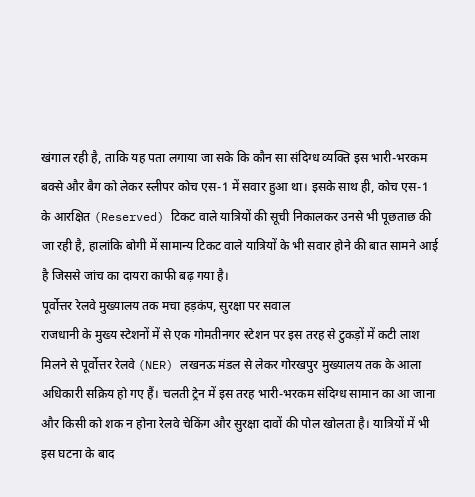खंगाल रही है, ताकि यह पता लगाया जा सके कि कौन सा संदिग्ध व्यक्ति इस भारी-भरकम बक्से और बैग को लेकर स्लीपर कोच एस-1 में सवार हुआ था। इसके साथ ही, कोच एस-1 के आरक्षित (Reserved) टिकट वाले यात्रियों की सूची निकालकर उनसे भी पूछताछ की जा रही है, हालांकि बोगी में सामान्य टिकट वाले यात्रियों के भी सवार होने की बात सामने आई है जिससे जांच का दायरा काफी बढ़ गया है।
पूर्वोत्तर रेलवे मुख्यालय तक मचा हड़कंप, सुरक्षा पर सवाल
राजधानी के मुख्य स्टेशनों में से एक गोमतीनगर स्टेशन पर इस तरह से टुकड़ों में कटी लाश मिलने से पूर्वोत्तर रेलवे (NER) लखनऊ मंडल से लेकर गोरखपुर मुख्यालय तक के आला अधिकारी सक्रिय हो गए हैं। चलती ट्रेन में इस तरह भारी-भरकम संदिग्ध सामान का आ जाना और किसी को शक न होना रेलवे चेकिंग और सुरक्षा दावों की पोल खोलता है। यात्रियों में भी इस घटना के बाद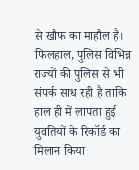से खौफ का माहौल है। फिलहाल, पुलिस विभिन्न राज्यों की पुलिस से भी संपर्क साध रही है ताकि हाल ही में लापता हुई युवतियों के रिकॉर्ड का मिलान किया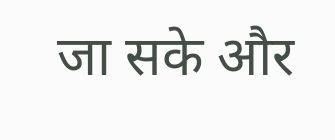जा सके और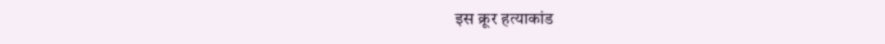इस क्रूर हत्याकांड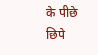के पीछे छिपे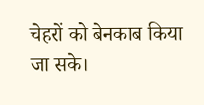चेहरों को बेनकाब किया जा सके।